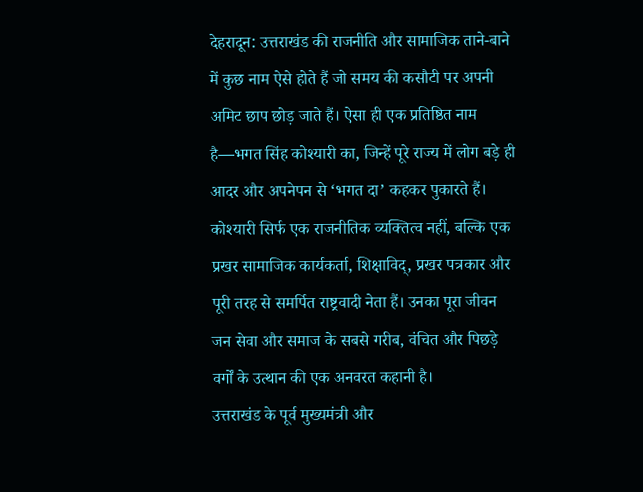देहरादून: उत्तराखंड की राजनीति और सामाजिक ताने-बाने में कुछ नाम ऐसे होते हैं जो समय की कसौटी पर अपनी अमिट छाप छोड़ जाते हैं। ऐसा ही एक प्रतिष्ठित नाम है—भगत सिंह कोश्यारी का, जिन्हें पूरे राज्य में लोग बड़े ही आदर और अपनेपन से ‘भगत दा’ कहकर पुकारते हैं। कोश्यारी सिर्फ एक राजनीतिक व्यक्तित्व नहीं, बल्कि एक प्रखर सामाजिक कार्यकर्ता, शिक्षाविद्, प्रखर पत्रकार और पूरी तरह से समर्पित राष्ट्रवादी नेता हैं। उनका पूरा जीवन जन सेवा और समाज के सबसे गरीब, वंचित और पिछड़े वर्गों के उत्थान की एक अनवरत कहानी है।
उत्तराखंड के पूर्व मुख्यमंत्री और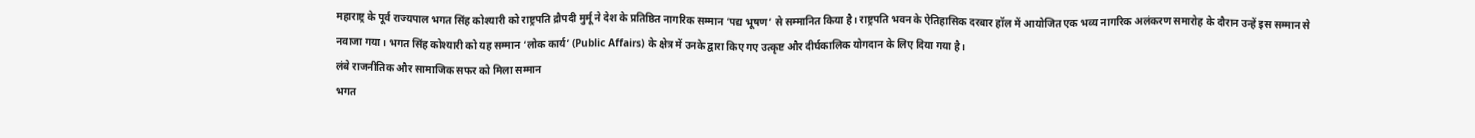महाराष्ट्र के पूर्व राज्यपाल भगत सिंह कोश्यारी को राष्ट्रपति द्रौपदी मुर्मू ने देश के प्रतिष्ठित नागरिक सम्मान ‘पद्य भूषण’ से सम्मानित किया है। राष्ट्रपति भवन के ऐतिहासिक दरबार हॉल में आयोजित एक भव्य नागरिक अलंकरण समारोह के दौरान उन्हें इस सम्मान से नवाजा गया। भगत सिंह कोश्यारी को यह सम्मान ‘लोक कार्य’ (Public Affairs) के क्षेत्र में उनके द्वारा किए गए उत्कृष्ट और दीर्घकालिक योगदान के लिए दिया गया है।
लंबे राजनीतिक और सामाजिक सफर को मिला सम्मान
भगत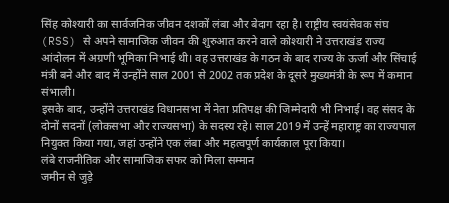सिंह कोश्यारी का सार्वजनिक जीवन दशकों लंबा और बेदाग रहा है। राष्ट्रीय स्वयंसेवक संघ (RSS) से अपने सामाजिक जीवन की शुरुआत करने वाले कोश्यारी ने उत्तराखंड राज्य आंदोलन में अग्रणी भूमिका निभाई थी। वह उत्तराखंड के गठन के बाद राज्य के ऊर्जा और सिंचाई मंत्री बने और बाद में उन्होंने साल 2001 से 2002 तक प्रदेश के दूसरे मुख्यमंत्री के रूप में कमान संभाली।
इसके बाद, उन्होंने उत्तराखंड विधानसभा में नेता प्रतिपक्ष की जिम्मेदारी भी निभाई। वह संसद के दोनों सदनों (लोकसभा और राज्यसभा) के सदस्य रहे। साल 2019 में उन्हें महाराष्ट्र का राज्यपाल नियुक्त किया गया, जहां उन्होंने एक लंबा और महत्वपूर्ण कार्यकाल पूरा किया।
लंबे राजनीतिक और सामाजिक सफर को मिला सम्मान
जमीन से जुड़े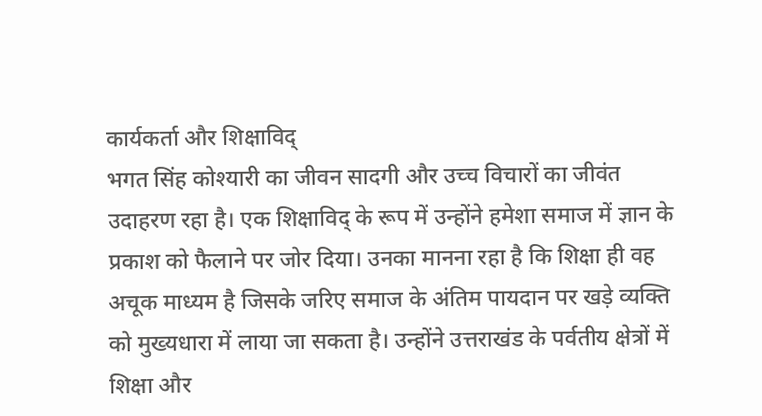कार्यकर्ता और शिक्षाविद्
भगत सिंह कोश्यारी का जीवन सादगी और उच्च विचारों का जीवंत उदाहरण रहा है। एक शिक्षाविद् के रूप में उन्होंने हमेशा समाज में ज्ञान के प्रकाश को फैलाने पर जोर दिया। उनका मानना रहा है कि शिक्षा ही वह अचूक माध्यम है जिसके जरिए समाज के अंतिम पायदान पर खड़े व्यक्ति को मुख्यधारा में लाया जा सकता है। उन्होंने उत्तराखंड के पर्वतीय क्षेत्रों में शिक्षा और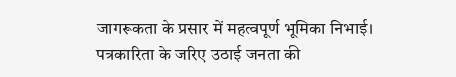जागरूकता के प्रसार में महत्वपूर्ण भूमिका निभाई।
पत्रकारिता के जरिए उठाई जनता की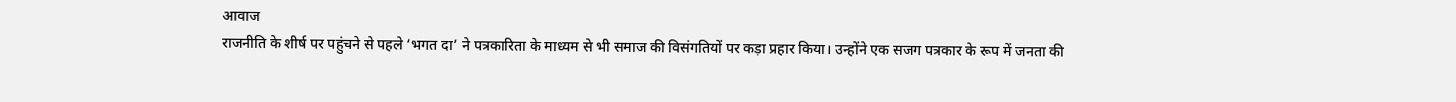आवाज
राजनीति के शीर्ष पर पहुंचने से पहले ‘भगत दा’ ने पत्रकारिता के माध्यम से भी समाज की विसंगतियों पर कड़ा प्रहार किया। उन्होंने एक सजग पत्रकार के रूप में जनता की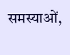समस्याओं,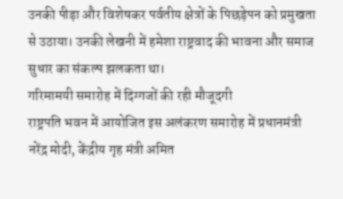उनकी पीड़ा और विशेषकर पर्वतीय क्षेत्रों के पिछड़ेपन को प्रमुखता से उठाया। उनकी लेखनी में हमेशा राष्ट्रवाद की भावना और समाज सुधार का संकल्प झलकता था।
गरिमामयी समारोह में दिग्गजों की रही मौजूदगी
राष्ट्रपति भवन में आयोजित इस अलंकरण समारोह में प्रधानमंत्री नरेंद्र मोदी, केंद्रीय गृह मंत्री अमित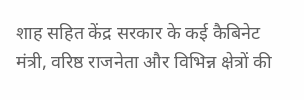शाह सहित केंद्र सरकार के कई कैबिनेट मंत्री, वरिष्ठ राजनेता और विभिन्न क्षेत्रों की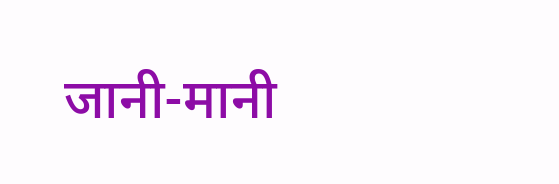जानी-मानी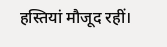हस्तियां मौजूद रहीं।